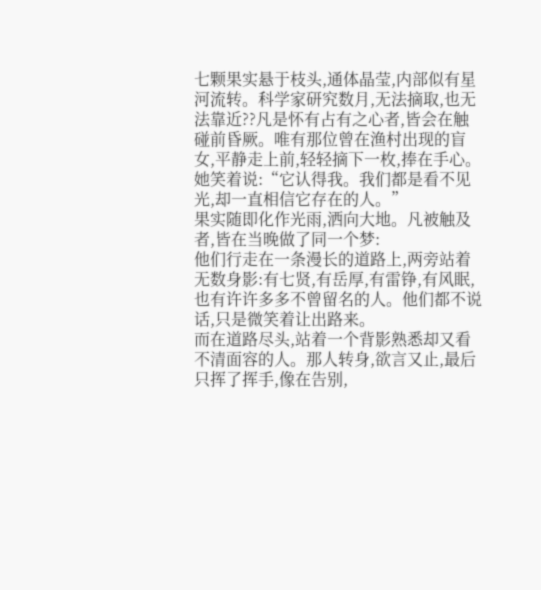七颗果实悬于枝头,通体晶莹,内部似有星河流转。科学家研究数月,无法摘取,也无法靠近??凡是怀有占有之心者,皆会在触碰前昏厥。唯有那位曾在渔村出现的盲女,平静走上前,轻轻摘下一枚,捧在手心。
她笑着说:“它认得我。我们都是看不见光,却一直相信它存在的人。”
果实随即化作光雨,洒向大地。凡被触及者,皆在当晚做了同一个梦:
他们行走在一条漫长的道路上,两旁站着无数身影:有七贤,有岳厚,有雷铮,有风眠,也有许许多多不曾留名的人。他们都不说话,只是微笑着让出路来。
而在道路尽头,站着一个背影熟悉却又看不清面容的人。那人转身,欲言又止,最后只挥了挥手,像在告别,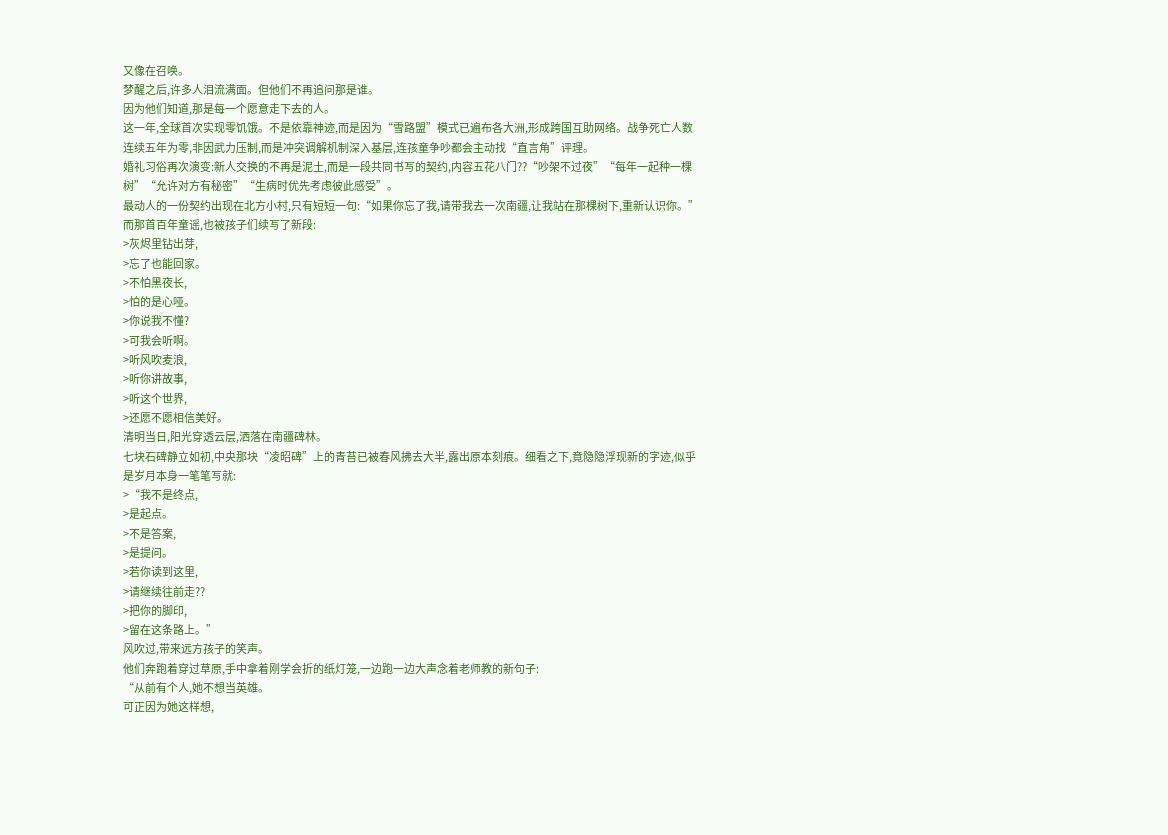又像在召唤。
梦醒之后,许多人泪流满面。但他们不再追问那是谁。
因为他们知道,那是每一个愿意走下去的人。
这一年,全球首次实现零饥饿。不是依靠神迹,而是因为“雪路盟”模式已遍布各大洲,形成跨国互助网络。战争死亡人数连续五年为零,非因武力压制,而是冲突调解机制深入基层,连孩童争吵都会主动找“直言角”评理。
婚礼习俗再次演变:新人交换的不再是泥土,而是一段共同书写的契约,内容五花八门??“吵架不过夜”“每年一起种一棵树”“允许对方有秘密”“生病时优先考虑彼此感受”。
最动人的一份契约出现在北方小村,只有短短一句:“如果你忘了我,请带我去一次南疆,让我站在那棵树下,重新认识你。”
而那首百年童谣,也被孩子们续写了新段:
>灰烬里钻出芽,
>忘了也能回家。
>不怕黑夜长,
>怕的是心哑。
>你说我不懂?
>可我会听啊。
>听风吹麦浪,
>听你讲故事,
>听这个世界,
>还愿不愿相信美好。
清明当日,阳光穿透云层,洒落在南疆碑林。
七块石碑静立如初,中央那块“凌昭碑”上的青苔已被春风拂去大半,露出原本刻痕。细看之下,竟隐隐浮现新的字迹,似乎是岁月本身一笔笔写就:
>“我不是终点,
>是起点。
>不是答案,
>是提问。
>若你读到这里,
>请继续往前走??
>把你的脚印,
>留在这条路上。”
风吹过,带来远方孩子的笑声。
他们奔跑着穿过草原,手中拿着刚学会折的纸灯笼,一边跑一边大声念着老师教的新句子:
“从前有个人,她不想当英雄。
可正因为她这样想,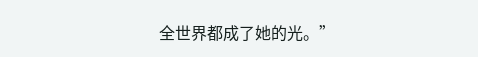全世界都成了她的光。”